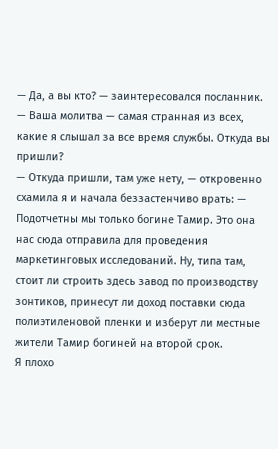— Да, а вы кто? — заинтересовался посланник. — Ваша молитва — самая странная из всех, какие я слышал за все время службы. Откуда вы пришли?
— Откуда пришли, там уже нету, — откровенно схамила я и начала беззастенчиво врать: — Подотчетны мы только богине Тамир. Это она нас сюда отправила для проведения маркетинговых исследований. Ну, типа там, стоит ли строить здесь завод по производству зонтиков, принесут ли доход поставки сюда полиэтиленовой пленки и изберут ли местные жители Тамир богиней на второй срок.
Я плохо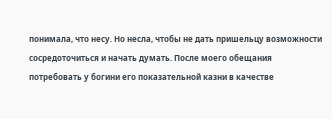понимала, что несу. Но несла, чтобы не дать пришельцу возможности сосредоточиться и начать думать. После моего обещания потребовать у богини его показательной казни в качестве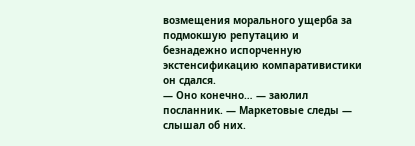возмещения морального ущерба за подмокшую репутацию и безнадежно испорченную экстенсификацию компаративистики он сдался.
— Оно конечно… — заюлил посланник. — Маркетовые следы — слышал об них.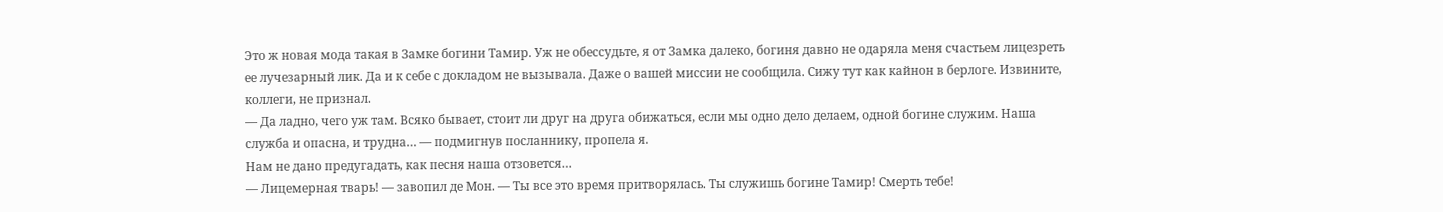Это ж новая мода такая в Замке богини Тамир. Уж не обессудьте, я от Замка далеко, богиня давно не одаряла меня счастьем лицезреть ее лучезарный лик. Да и к себе с докладом не вызывала. Даже о вашей миссии не сообщила. Сижу тут как кайнон в берлоге. Извините, коллеги, не признал.
— Да ладно, чего уж там. Всяко бывает, стоит ли друг на друга обижаться, если мы одно дело делаем, одной богине служим. Наша служба и опасна, и трудна… — подмигнув посланнику, пропела я.
Нам не дано предугадать, как песня наша отзовется…
— Лицемерная тварь! — завопил де Мон. — Ты все это время притворялась. Ты служишь богине Тамир! Смерть тебе!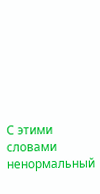С этими словами ненормальный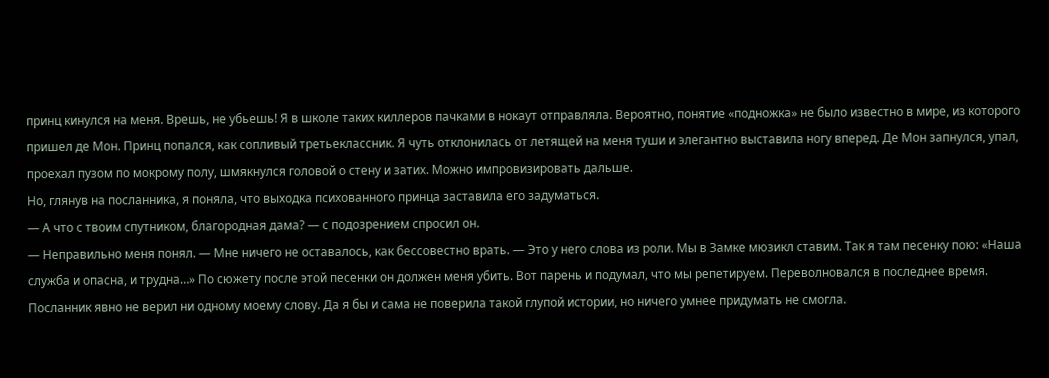принц кинулся на меня. Врешь, не убьешь! Я в школе таких киллеров пачками в нокаут отправляла. Вероятно, понятие «подножка» не было известно в мире, из которого пришел де Мон. Принц попался, как сопливый третьеклассник. Я чуть отклонилась от летящей на меня туши и элегантно выставила ногу вперед. Де Мон запнулся, упал, проехал пузом по мокрому полу, шмякнулся головой о стену и затих. Можно импровизировать дальше.
Но, глянув на посланника, я поняла, что выходка психованного принца заставила его задуматься.
— А что с твоим спутником, благородная дама? — с подозрением спросил он.
— Неправильно меня понял. — Мне ничего не оставалось, как бессовестно врать. — Это у него слова из роли. Мы в Замке мюзикл ставим. Так я там песенку пою: «Наша служба и опасна, и трудна…» По сюжету после этой песенки он должен меня убить. Вот парень и подумал, что мы репетируем. Переволновался в последнее время.
Посланник явно не верил ни одному моему слову. Да я бы и сама не поверила такой глупой истории, но ничего умнее придумать не смогла.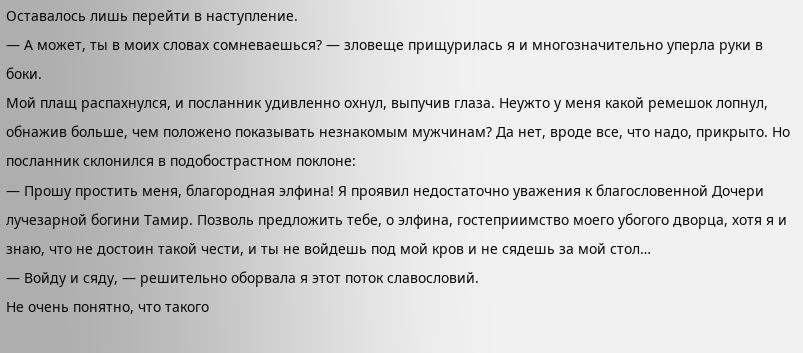Оставалось лишь перейти в наступление.
— А может, ты в моих словах сомневаешься? — зловеще прищурилась я и многозначительно уперла руки в боки.
Мой плащ распахнулся, и посланник удивленно охнул, выпучив глаза. Неужто у меня какой ремешок лопнул, обнажив больше, чем положено показывать незнакомым мужчинам? Да нет, вроде все, что надо, прикрыто. Но посланник склонился в подобострастном поклоне:
— Прошу простить меня, благородная элфина! Я проявил недостаточно уважения к благословенной Дочери лучезарной богини Тамир. Позволь предложить тебе, о элфина, гостеприимство моего убогого дворца, хотя я и знаю, что не достоин такой чести, и ты не войдешь под мой кров и не сядешь за мой стол…
— Войду и сяду, — решительно оборвала я этот поток славословий.
Не очень понятно, что такого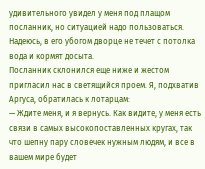удивительного увидел у меня под плащом посланник, но ситуацией надо пользоваться. Надеюсь, в его убогом дворце не течет с потолка вода и кормят досыта.
Посланник склонился еще ниже и жестом пригласил нас в светящийся проем. Я, подхватив Аргуса, обратилась к лотарцам:
— Ждите меня, и я вернусь. Как видите, у меня есть связи в самых высокопоставленных кругах, так что шепну пару словечек нужным людям, и все в вашем мире будет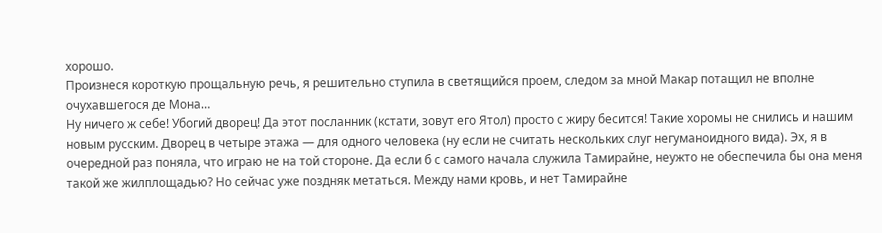хорошо.
Произнеся короткую прощальную речь, я решительно ступила в светящийся проем, следом за мной Макар потащил не вполне очухавшегося де Мона…
Ну ничего ж себе! Убогий дворец! Да этот посланник (кстати, зовут его Ятол) просто с жиру бесится! Такие хоромы не снились и нашим новым русским. Дворец в четыре этажа — для одного человека (ну если не считать нескольких слуг негуманоидного вида). Эх, я в очередной раз поняла, что играю не на той стороне. Да если б с самого начала служила Тамирайне, неужто не обеспечила бы она меня такой же жилплощадью? Но сейчас уже поздняк метаться. Между нами кровь, и нет Тамирайне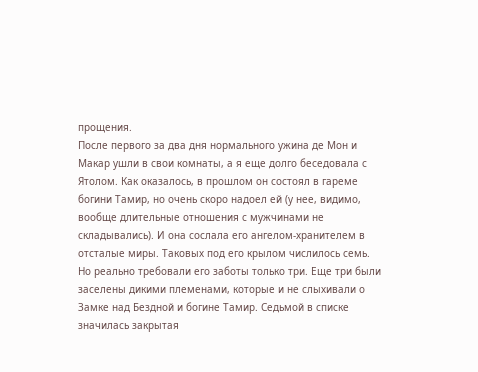прощения.
После первого за два дня нормального ужина де Мон и Макар ушли в свои комнаты, а я еще долго беседовала с Ятолом. Как оказалось, в прошлом он состоял в гареме богини Тамир, но очень скоро надоел ей (у нее, видимо, вообще длительные отношения с мужчинами не складывались). И она сослала его ангелом-хранителем в отсталые миры. Таковых под его крылом числилось семь. Но реально требовали его заботы только три. Еще три были заселены дикими племенами, которые и не слыхивали о Замке над Бездной и богине Тамир. Седьмой в списке значилась закрытая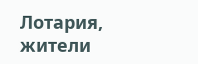Лотария, жители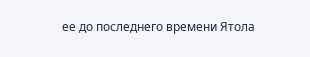ее до последнего времени Ятола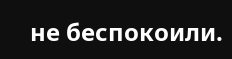не беспокоили.